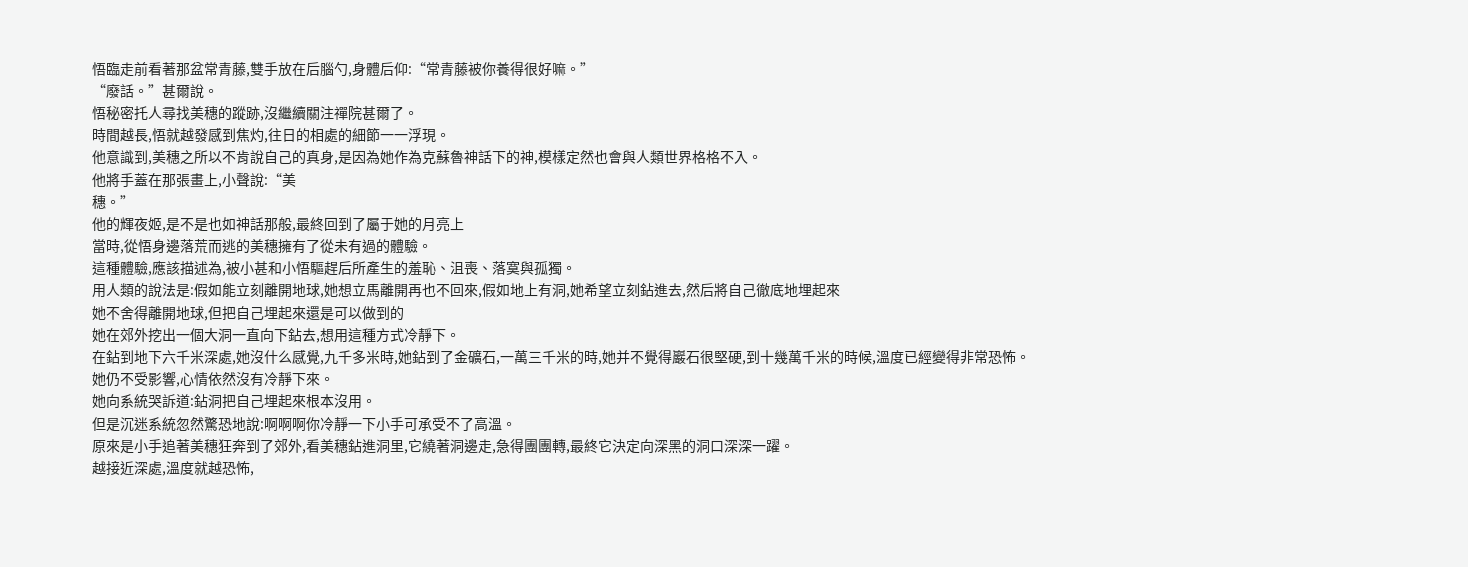悟臨走前看著那盆常青藤,雙手放在后腦勺,身體后仰:“常青藤被你養得很好嘛。”
“廢話。”甚爾說。
悟秘密托人尋找美穗的蹤跡,沒繼續關注禪院甚爾了。
時間越長,悟就越發感到焦灼,往日的相處的細節一一浮現。
他意識到,美穗之所以不肯說自己的真身,是因為她作為克蘇魯神話下的神,模樣定然也會與人類世界格格不入。
他將手蓋在那張畫上,小聲說:“美
穗。”
他的輝夜姬,是不是也如神話那般,最終回到了屬于她的月亮上
當時,從悟身邊落荒而逃的美穗擁有了從未有過的體驗。
這種體驗,應該描述為,被小甚和小悟驅趕后所產生的羞恥、沮喪、落寞與孤獨。
用人類的說法是:假如能立刻離開地球,她想立馬離開再也不回來,假如地上有洞,她希望立刻鉆進去,然后將自己徹底地埋起來
她不舍得離開地球,但把自己埋起來還是可以做到的
她在郊外挖出一個大洞一直向下鉆去,想用這種方式冷靜下。
在鉆到地下六千米深處,她沒什么感覺,九千多米時,她鉆到了金礦石,一萬三千米的時,她并不覺得巖石很堅硬,到十幾萬千米的時候,溫度已經變得非常恐怖。
她仍不受影響,心情依然沒有冷靜下來。
她向系統哭訴道:鉆洞把自己埋起來根本沒用。
但是沉迷系統忽然驚恐地說:啊啊啊你冷靜一下小手可承受不了高溫。
原來是小手追著美穗狂奔到了郊外,看美穗鉆進洞里,它繞著洞邊走,急得團團轉,最終它決定向深黑的洞口深深一躍。
越接近深處,溫度就越恐怖,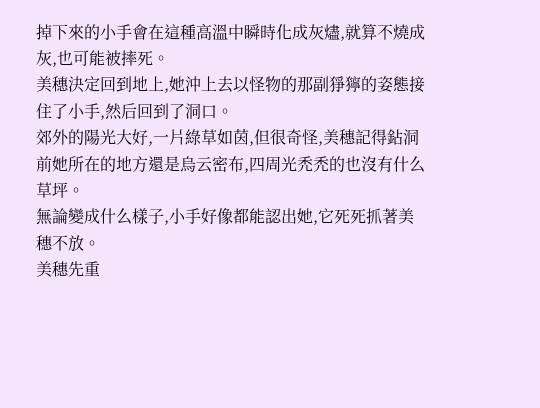掉下來的小手會在這種高溫中瞬時化成灰燼,就算不燒成灰,也可能被摔死。
美穗決定回到地上,她沖上去以怪物的那副猙獰的姿態接住了小手,然后回到了洞口。
郊外的陽光大好,一片綠草如茵,但很奇怪,美穗記得鉆洞前她所在的地方還是烏云密布,四周光禿禿的也沒有什么草坪。
無論變成什么樣子,小手好像都能認出她,它死死抓著美穗不放。
美穗先重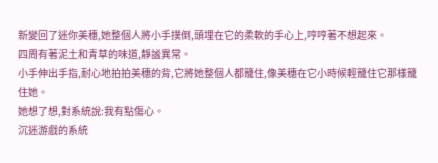新變回了迷你美穗,她整個人將小手撲倒,頭埋在它的柔軟的手心上,哼哼著不想起來。
四周有著泥土和青草的味道,靜謐異常。
小手伸出手指,耐心地拍拍美穗的背,它將她整個人都籠住,像美穗在它小時候輕籠住它那樣籠住她。
她想了想,對系統說:我有點傷心。
沉迷游戲的系統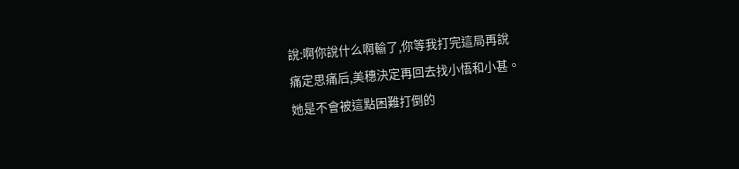說:啊你說什么啊輸了,你等我打完這局再說
痛定思痛后,美穗決定再回去找小悟和小甚。
她是不會被這點困難打倒的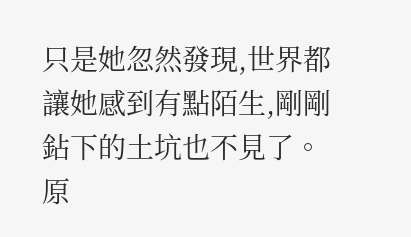只是她忽然發現,世界都讓她感到有點陌生,剛剛鉆下的土坑也不見了。
原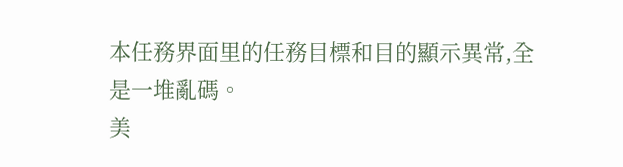本任務界面里的任務目標和目的顯示異常,全是一堆亂碼。
美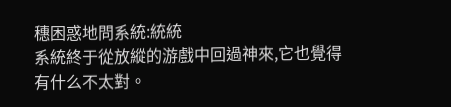穗困惑地問系統:統統
系統終于從放縱的游戲中回過神來,它也覺得有什么不太對。